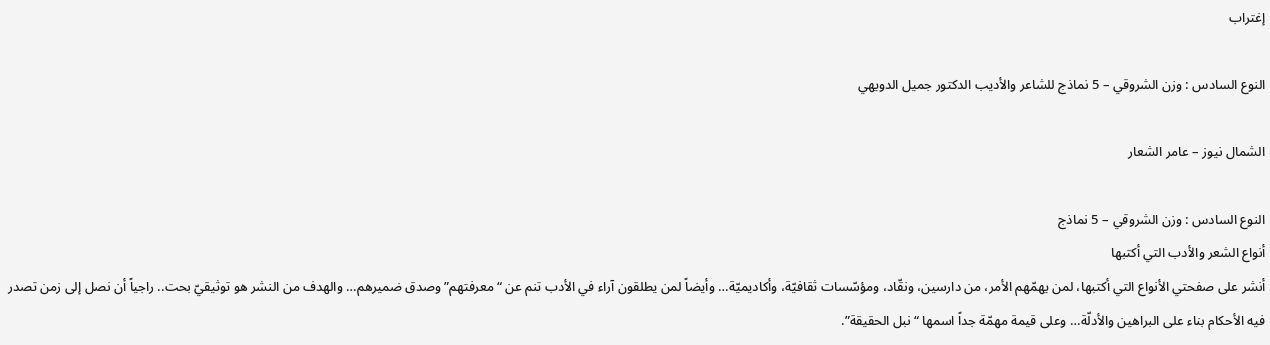إغتراب

النوع السادس : وزن الشروقي – 5 نماذج للشاعر والأديب الدكتور جميل الدويهي

الشمال نيوز – عامر الشعار

النوع السادس : وزن الشروقي – 5 نماذج
أنواع الشعر والأدب التي أكتبها
أنشر على صفحتي الأنواع التي أكتبها، لمن يهمّهم الأمر، من دارسين، ونقّاد، ومؤسّسات ثقافيّة، وأكاديميّة… وأيضاً لمن يطلقون آراء في الأدب تنم عن “معرفتهم” وصدق ضميرهم… والهدف من النشر هو توثيقيّ بحت.. راجياً أن نصل إلى زمن تصدر فيه الأحكام بناء على البراهين والأدلّة… وعلى قيمة مهمّة جداً اسمها “نبل الحقيقة”.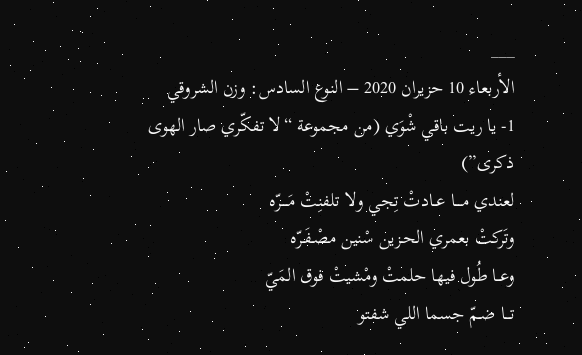___
الأربعاء 10 حزيران 2020 – النوع السادس: وزن الشروقي
1- يا ريت باقي شْوَي (من مجموعة “لا تفكّري صار الهوى ذكرى”)
لعندي مــــا عــادتْ تِجي ولا تلفنِتْ مَــــرّه
وتَركتْ بعمري الحـزين سْنين مصْـفَـرّه
وعــا طُول فيها حلمتْ ومْشيتْ فوق المَيّ
تـــا ضـمّ جسما اللي شفتو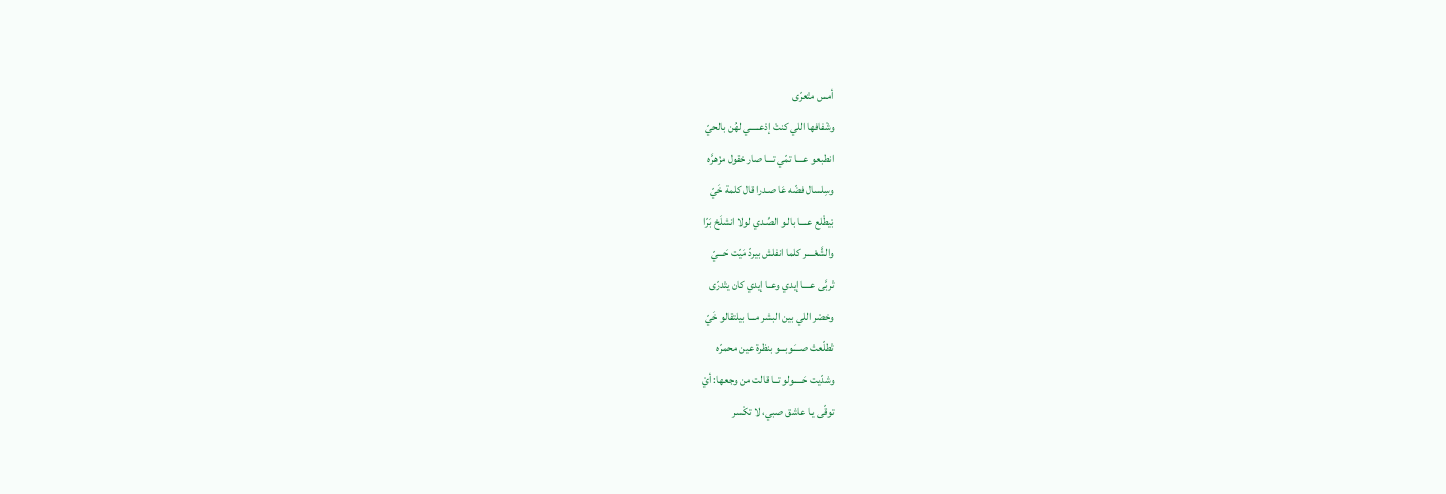أمس متْعرّى
وشْفافها اللي كنتْ إدْعـــــي لهُن بالحيّ
انطبعو عــــا تمّي تـــا صار حْقول مزْهرَّه
وسِلسال فضّه عَا صـدرا قال كلمة خَيّ
بْيطْلع عــــا بالـو الصِّـدي لولا انشلَحْ بَرّا
والشَّعْــــر كلما انفلش بيردّ مَيّت حَـــيّ
تْربَّى عــــا إيدي وعــا إيدي كان يتْدرّى
وخصْر اللي بين البشر مـــا بيلتقالو خَيّ
تْطلّعتْ صـــَـوبـــو بنظرة عين محمرّه
وشدّيت حَـــــولو تــا قالت من وجعها: أيْ
توقّى يـا عاشق صبي، لا تكْسر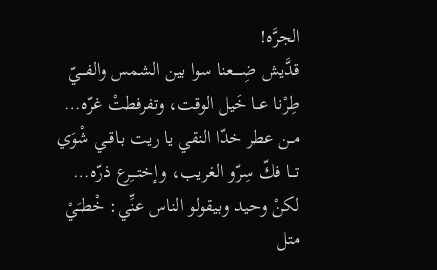الجرَّه!
قدَّيش ضِـــــعنا سوا بين الشمس والفـــيّ
طِرْنا عــا خَيل الوقت، وتفرفطتْ غرّه…
مــن عطر خدّا النقي يا ريت بـاقــي شْوَي
تـــا فكّ سِرّو الغريب، وإختـــِرع ذرّه…
لكنْ وحيد وبيقولو الناس عنِّي: خْطـَيْ
متل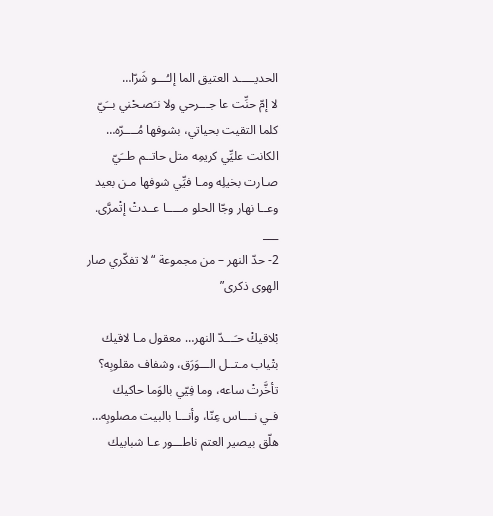الحديـــــد العتيق الما إلـُـــو شَرّا…
لا إمّ حنِّت عا جـــرحي ولا نـَصـحْني بــَيّ
كلما التقيت بحياتي، بشوفها مُــــرّه…
الكانت عليِّي كريمِه متل حاتــم طــَيّ
صـارت بخيلِه ومـا فيِّي شوفها مـن بعيد
وعــا نهار وجّا الحلو مـــــا عــدتْ إتْمرَّى.
___
2- حدّ النهر – من مجموعة “لا تفكّري صار الهوى ذكرى”

بْلاقيكْ حـَـــدّ النهر… معقول مـا لاقيك
بتْياب مـتــل الـــوَرَق، وشفاف مقلوبِه؟
تأخَّرتْ ساعه، وما فِيّي بالوَما حاكيك
فـي نــــاس عِنّا، وأنـــا بالبيت مصلوبِه…
هلّق بيصير العتم ناطـــور عـا شبابيك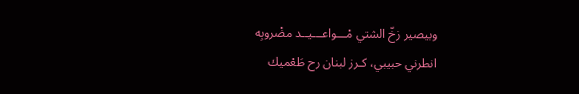وبيصير زخّ الشتي مْـــواعـــيــد مضْروبِه
انطرني حبيبي، كـرز لبنان رح طَعْميك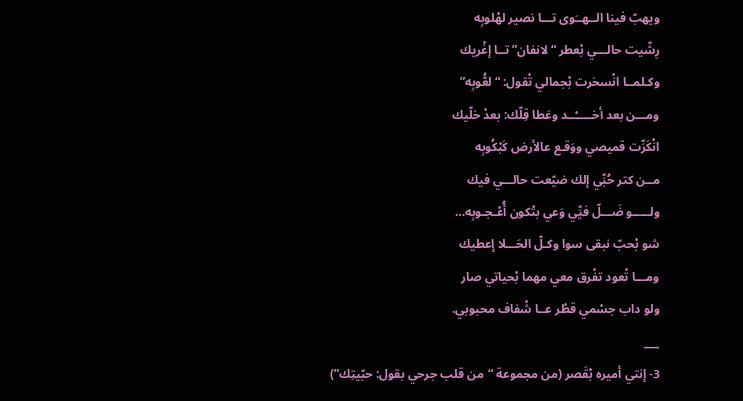ويهبّ فينا الــهــَوى تـــا نصير لهْلوبِه
رِشّيت حالـــي بْعطر “لانفان” تــا إغْريك
وكـلمــا انْسحَرت بْجمالي تْقول: “لعُّوبِه”
ومـــن بعد أخـــــْــد وعَطا قِلّك: بعدْ خلّيك
انْكَرِّت قميصي ووَقـع عالأرض كَبْكُوبِه
مــن كتر حُبِّي إلك ضيّعت حالـــي فيك
ولـــــو ضَـــلّ فيِّي وَعي بتْكون أُعْـجـوبِه…
شو بْحبّ نبقى سوا وكـلّ الحَـــلا إعطيك
ومـــا تْعود تفْرق معي مهما بْحياتي صار
ولو داب جسْمي قطْر عــا شْفاف محبوبي.
___
3- إنتي أميره بْقَصر (من مجموعة “من قلب جرحي بقول: حبّيتِك”)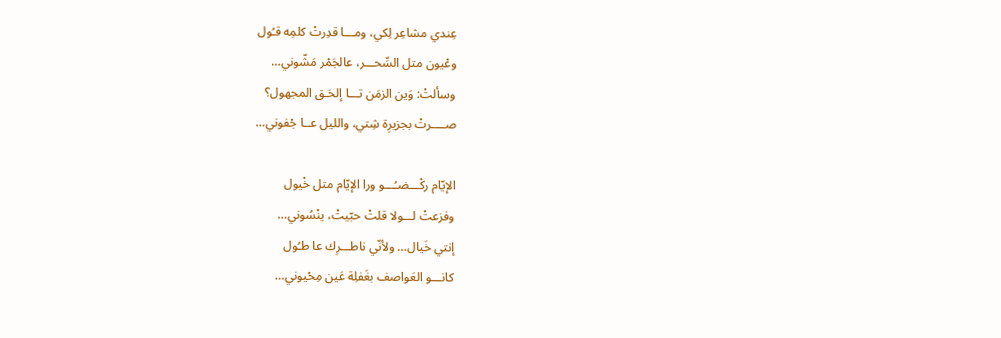عِندي مشاعِر لِكي، ومـــا قدِرتْ كلمِه قـُول
وعْيون متل السِّحـــر، عالجَمْر مَشّوني…
وسألتْ: وَين الزمَن تـــا إلحَـق المجهول؟
صــــرتْ بجزيرِة شِتي، والليل عــا جْفوني…

الإيّام ركْـــضـُـــو ورا الإيّام متل خْيول
وفزعتْ لـــولا قلتْ حبّيتْ، ينْسُوني…
إنتي خَيال… ولأنّي ناطـــرِك عا طـُول
كانـــو العَواصف بغَفلِة عَين مِحْيوني…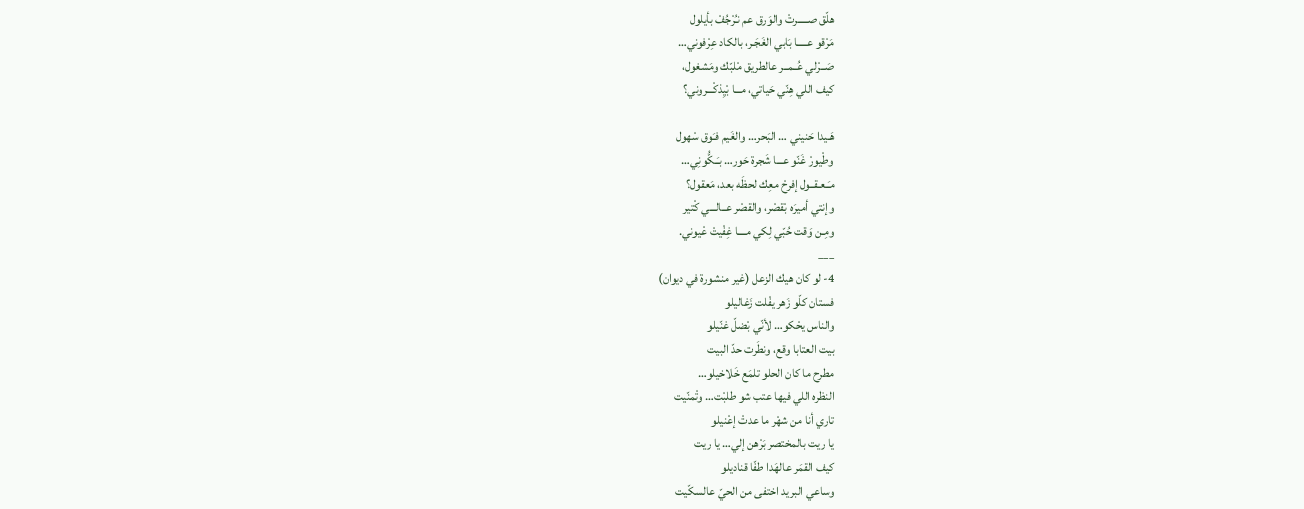هلّق صـــــرتْ والوَرق عم نـُرْجُفْ بأيلول
مَرْقو عـــــا بَابي الغَجَـر، بالكاد عِرْفوني…
صَــرْلي عُــمــر عالطريق مْلبّك ومَشغول،
كيف اللي هِنّي حَياتي، مـــا بْيِذكْـــروني؟

هَـيدا حَنيني … البَحر… والغَيم فـَوق سْهول
وطْيورْ غَنّو عـــا شَجرة حَور… بـَـكُّونِي…
مـَـعـقــول إفرحْ معِك لحظَه بعد، مَعقول؟
وإنتي أميرَه بْقصْر، والقصْر عــالـــي كْتير
ومِـن وَقت حُبّي لِكي مــــا غِفْيتْ عْيوني.
___
4- لو كان هيك الزعل (غير منشورة في ديوان)
فستان كلّو زَهر يفْلت زَغاليلو
والناس يحْكو… لأنّي بْضلّ غنّيلو
بيت العتابا وقع، ونطَرت حدّ البيت
مطرح ما كان الحلو تلمَع خَلاخيلو…
النظره اللي فيها عتب شو طلبْت… وتْمنّيت
تاري أنا من شهْر ما عدتْ إعْنيلو
يا ريت بالمختصر بَرْهن إلي… يا ريت
كيف القمَر عالهَدا طفّا قناديلو
وساعي البريد اختفى من الحيّ عالسكّيت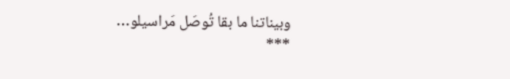وبيناتنا ما بقا تُوصَل مَراسيلو…
***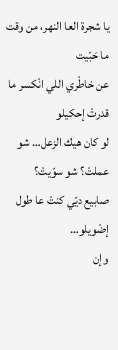يا شجرة العا النهر، من وقت ما حَبّيت
عن خاطْري اللي انْكسر ما قدرتْ إحكيلو
لو كان هيك الزعل… شو عملتْ؟ شو سوّيتْ؟
صابيع ديّي كنتْ عا طول إضْويلو…
وإن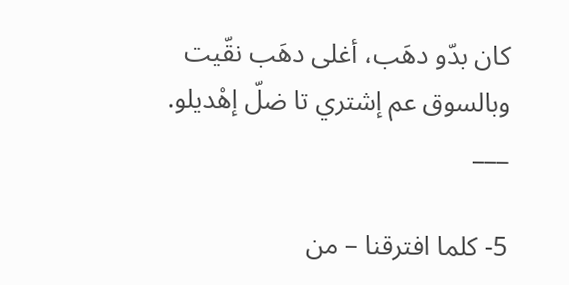كان بدّو دهَب، أغلى دهَب نقّيت
وبالسوق عم إشتري تا ضلّ إهْديلو.
___

5- كلما افترقنا – من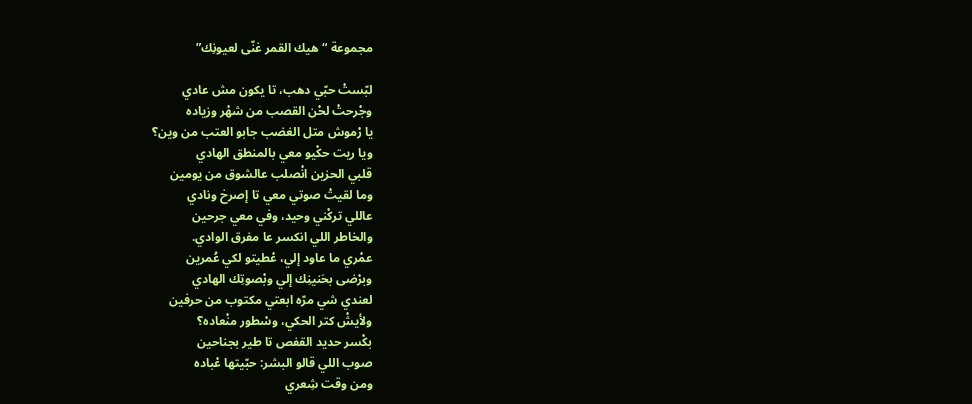مجموعة “هيك القمر غنّى لعيونِك”

لبّستْ حبّي دهب، تا يكون مش عادي
وجْرحتْ لحْن القصب من شهْر وزياده
يا رْموش متل الغضب جابو العتب من وين؟
ويا ريت حكْيو معي بالمنطق الهادي
قلبي الحزين انْصلب عالشوق من يومين
وما لقيتْ صوتي معي تا إصرخ ونادي
عاللي تركْني وحيد، وفي معي جرحين
والخاطر اللي انكسر عا مفرق الوادي.
عمْري ما عاود إلي، عْطيتو لكي عُمرين
وبرْضى بحَنينِك إلي وبْصوتِك الهادي
لعندي شي مرّه ابعتي مكتوب من حرفين
ولأيشْ كتر الحكي، وسْطور منْعاده؟
بكْسر حديد القفص تا طير بجناحين
صوب اللي قالو البشر: حبّيتها عْباده
ومن وقت شِعري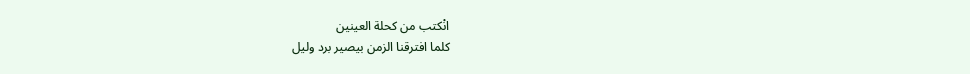انْكتب من كحلة العينين
كلما افترقنا الزمن بيصير برد وليل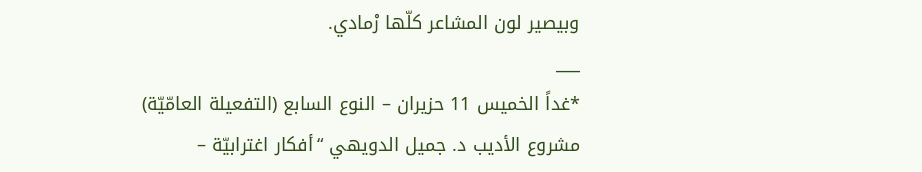وبيصير لون المشاعر كلّها رْمادي.
___
*غداً الخميس 11 حزيران – النوع السابع (التفعيلة العامّيّة)
مشروع الأديب د. جميل الدويهي “أفكار اغترابيّة –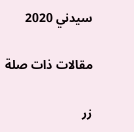سيدني 2020

مقالات ذات صلة

زر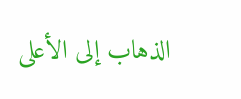الذهاب إلى الأعلى